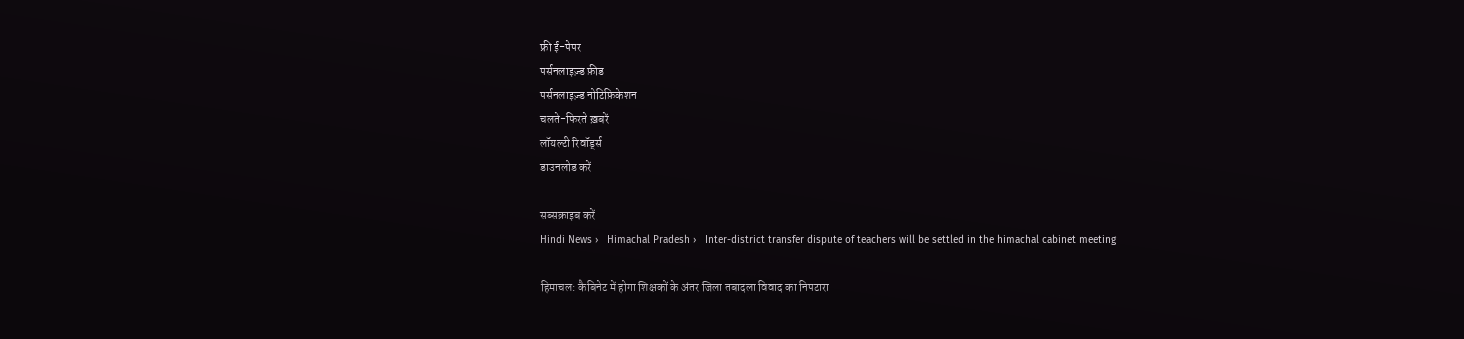फ्री ई-पेपर
पर्सनलाइज़्ड फ़ीड
पर्सनलाइज़्ड नोटिफ़िकेशन
चलते-फिरते ख़बरें
लॉयल्टी रिवॉर्ड्स
डाउनलोड करें

सब्सक्राइब करें
Hindi News ›   Himachal Pradesh ›   Inter-district transfer dispute of teachers will be settled in the himachal cabinet meeting

हिमाचल: कैबिनेट में होगा शिक्षकों के अंतर जिला तबादला विवाद का निपटारा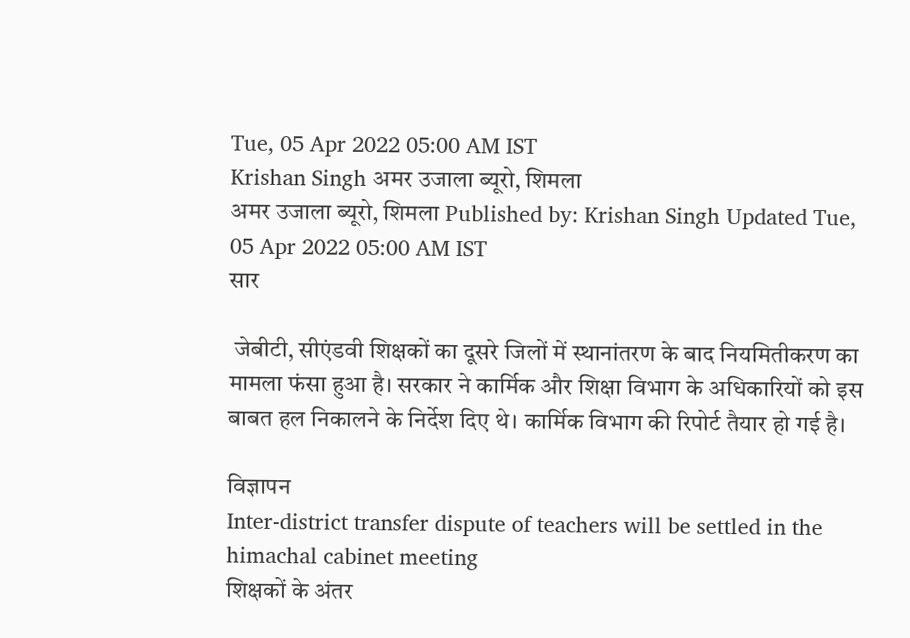Tue, 05 Apr 2022 05:00 AM IST
Krishan Singh अमर उजाला ब्यूरो, शिमला
अमर उजाला ब्यूरो, शिमला Published by: Krishan Singh Updated Tue, 05 Apr 2022 05:00 AM IST
सार

 जेबीटी, सीएंडवी शिक्षकों का दूसरे जिलों में स्थानांतरण के बाद नियमितीकरण का मामला फंसा हुआ है। सरकार ने कार्मिक और शिक्षा विभाग के अधिकारियों को इस बाबत हल निकालने के निर्देश दिए थे। कार्मिक विभाग की रिपोर्ट तैयार हो गई है।

विज्ञापन
Inter-district transfer dispute of teachers will be settled in the himachal cabinet meeting
शिक्षकों के अंतर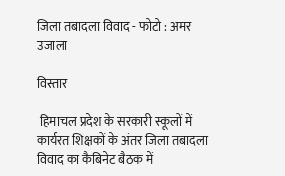जिला तबादला विवाद - फोटो : अमर उजाला

विस्तार

 हिमाचल प्रदेश के सरकारी स्कूलों में कार्यरत शिक्षकों के अंतर जिला तबादला विवाद का कैबिनेट बैठक में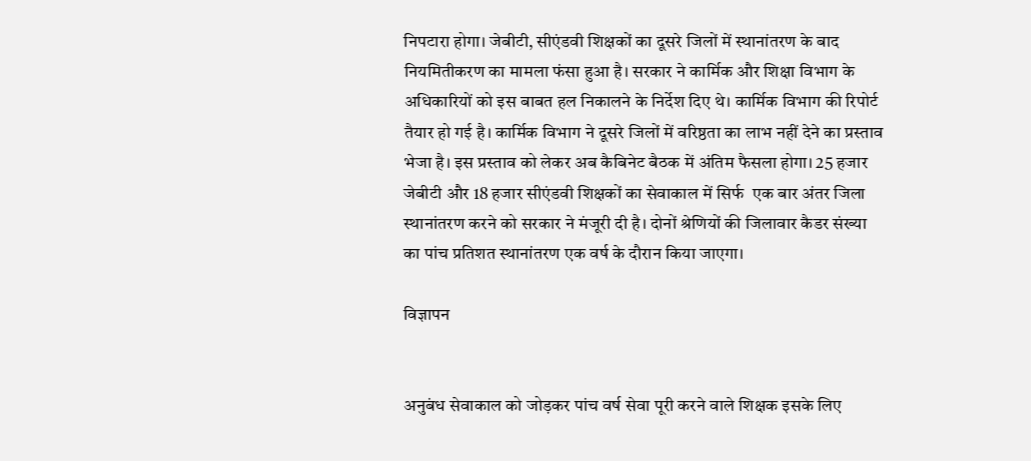निपटारा होगा। जेबीटी, सीएंडवी शिक्षकों का दूसरे जिलों में स्थानांतरण के बाद नियमितीकरण का मामला फंसा हुआ है। सरकार ने कार्मिक और शिक्षा विभाग के अधिकारियों को इस बाबत हल निकालने के निर्देश दिए थे। कार्मिक विभाग की रिपोर्ट तैयार हो गई है। कार्मिक विभाग ने दूसरे जिलों में वरिष्ठता का लाभ नहीं देने का प्रस्ताव भेजा है। इस प्रस्ताव को लेकर अब कैबिनेट बैठक में अंतिम फैसला होगा। 25 हजार जेबीटी और 18 हजार सीएंडवी शिक्षकों का सेवाकाल में सिर्फ  एक बार अंतर जिला स्थानांतरण करने को सरकार ने मंजूरी दी है। दोनों श्रेणियों की जिलावार कैडर संख्या का पांच प्रतिशत स्थानांतरण एक वर्ष के दौरान किया जाएगा।

विज्ञापन


अनुबंध सेवाकाल को जोड़कर पांच वर्ष सेवा पूरी करने वाले शिक्षक इसके लिए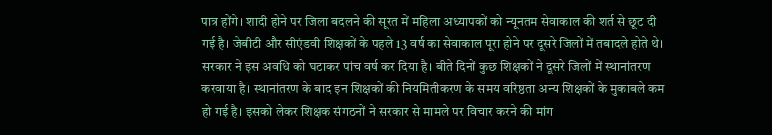पात्र होंगे। शादी होने पर जिला बदलने की सूरत में महिला अध्यापकों को न्यूनतम सेवाकाल की शर्त से छूट दी गई है। जेबीटी और सीएंडवी शिक्षकों के पहले 13 वर्ष का सेवाकाल पूरा होने पर दूसरे जिलों में तबादले होते थे। सरकार ने इस अवधि को घटाकर पांच वर्ष कर दिया है। बीते दिनों कुछ शिक्षकों ने दूसरे जिलों में स्थानांतरण करवाया है। स्थानांतरण के बाद इन शिक्षकों की नियमितीकरण के समय वरिष्ठता अन्य शिक्षकों के मुकाबले कम हो गई है। इसको लेकर शिक्षक संगठनों ने सरकार से मामले पर विचार करने की मांग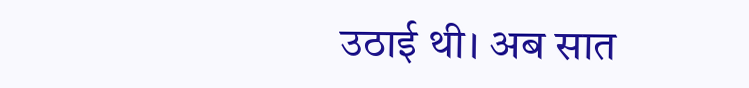उठाई थी। अब सात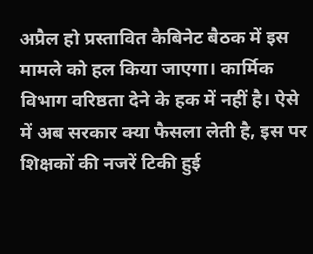अप्रैल हो प्रस्तावित कैबिनेट बैठक में इस मामले को हल किया जाएगा। कार्मिक विभाग वरिष्ठता देने के हक में नहीं है। ऐसे में अब सरकार क्या फैसला लेती है, इस पर शिक्षकों की नजरें टिकी हुई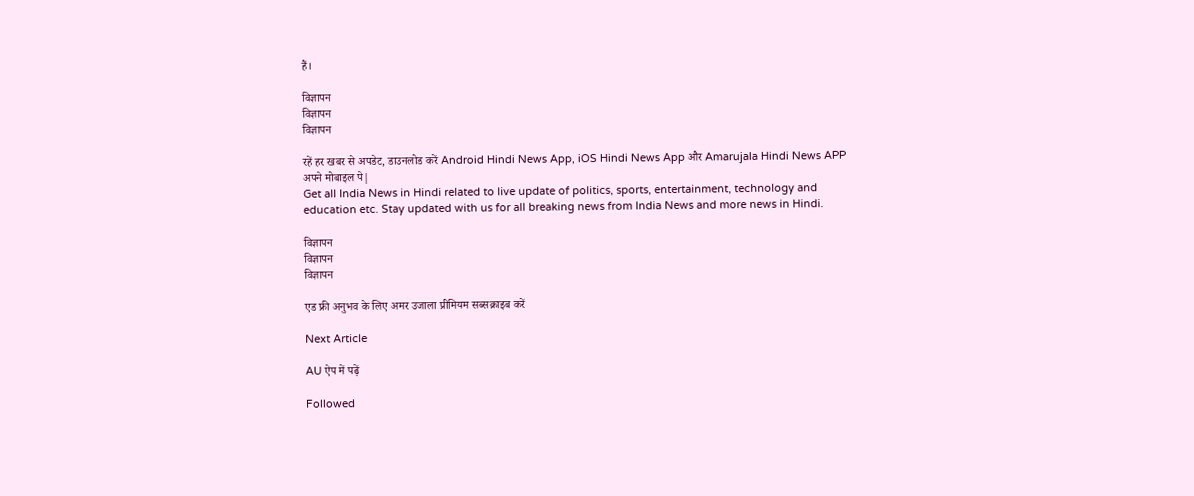हैं।

विज्ञापन
विज्ञापन
विज्ञापन

रहें हर खबर से अपडेट, डाउनलोड करें Android Hindi News App, iOS Hindi News App और Amarujala Hindi News APP अपने मोबाइल पे|
Get all India News in Hindi related to live update of politics, sports, entertainment, technology and education etc. Stay updated with us for all breaking news from India News and more news in Hindi.

विज्ञापन
विज्ञापन
विज्ञापन

एड फ्री अनुभव के लिए अमर उजाला प्रीमियम सब्सक्राइब करें

Next Article

AU ऐप में पढ़ें

Followed